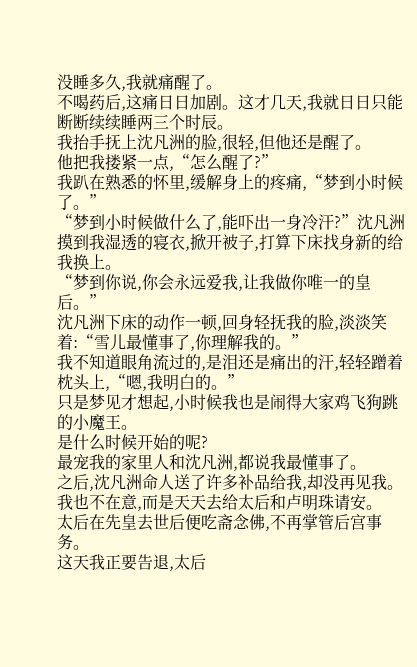没睡多久,我就痛醒了。
不喝药后,这痛日日加剧。这才几天,我就日日只能断断续续睡两三个时辰。
我抬手抚上沈凡洲的脸,很轻,但他还是醒了。
他把我搂紧一点,“怎么醒了?”
我趴在熟悉的怀里,缓解身上的疼痛,“梦到小时候了。”
“梦到小时候做什么了,能吓出一身冷汗?”沈凡洲摸到我湿透的寝衣,掀开被子,打算下床找身新的给我换上。
“梦到你说,你会永远爱我,让我做你唯一的皇后。”
沈凡洲下床的动作一顿,回身轻抚我的脸,淡淡笑着:“雪儿最懂事了,你理解我的。”
我不知道眼角流过的,是泪还是痛出的汗,轻轻蹭着枕头上,“嗯,我明白的。”
只是梦见才想起,小时候我也是闹得大家鸡飞狗跳的小魔王。
是什么时候开始的呢?
最宠我的家里人和沈凡洲,都说我最懂事了。
之后,沈凡洲命人送了许多补品给我,却没再见我。
我也不在意,而是天天去给太后和卢明珠请安。
太后在先皇去世后便吃斋念佛,不再掌管后宫事务。
这天我正要告退,太后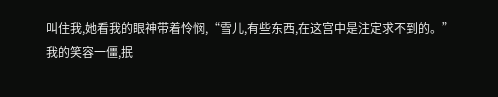叫住我,她看我的眼神带着怜悯,“雪儿,有些东西,在这宫中是注定求不到的。”
我的笑容一僵,抿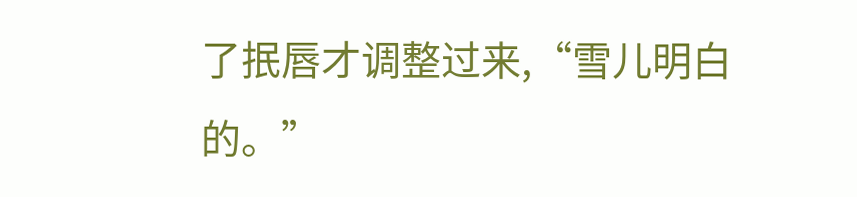了抿唇才调整过来,“雪儿明白的。”